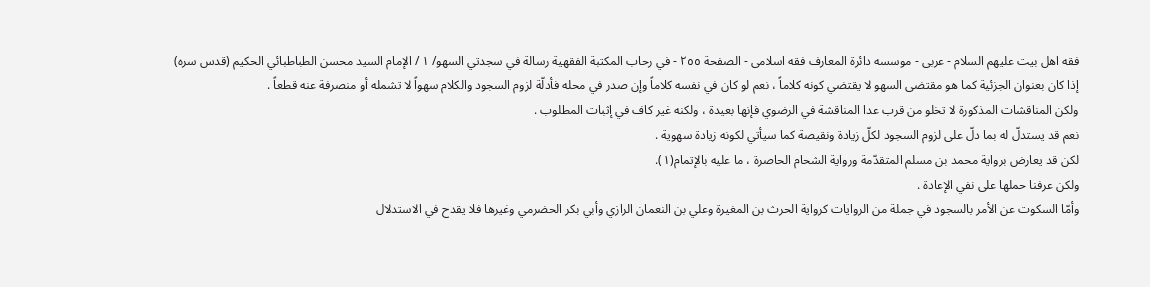فقه اهل بیت علیهم السلام - عربی - موسسه دائرة المعارف فقه اسلامی - الصفحة ٢٥٥ - في رحاب المكتبة الفقهية رسالة في سجدتي السهو/ ١ / الإمام السيد محسن الطباطبائي الحكيم (قدس سره)
إذا كان بعنوان الجزئية كما هو مقتضى السهو لا يقتضي كونه كلاماً ، نعم لو كان في نفسه كلاماً وإن صدر في محله فأدلّة لزوم السجود والكلام سهواً لا تشمله أو منصرفة عنه قطعاً .
ولكن المناقشات المذكورة لا تخلو من قرب عدا المناقشة في الرضوي فإنها بعيدة ، ولكنه غير كاف في إثبات المطلوب .
نعم قد يستدلّ له بما دلّ على لزوم السجود لكلّ زيادة ونقيصة كما سيأتي لكونه زيادة سهوية .
لكن قد يعارض برواية محمد بن مسلم المتقدّمة ورواية الشحام الحاصرة ، ما عليه بالإتمام(١).
ولكن عرفنا حملها على نفي الإعادة .
وأمّا السكوت عن الأمر بالسجود في جملة من الروايات كرواية الحرث بن المغيرة وعلي بن النعمان الرازي وأبي بكر الحضرمي وغيرها فلا يقدح في الاستدلال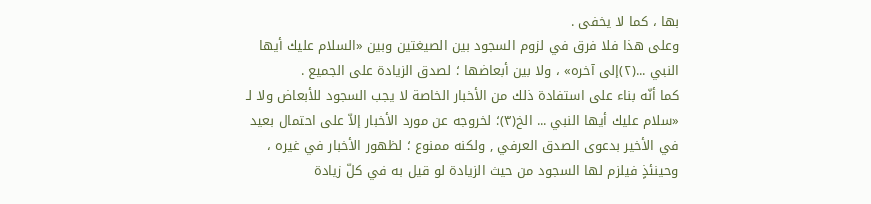بها ، كما لا يخفى .
وعلى هذا فلا فرق في لزوم السجود بين الصيغتين وبين «السلام عليك أيها النبي ...(٢)إلى آخره» ، ولا بين أبعاضها ؛ لصدق الزيادة على الجميع .
كما أنّه بناء على استفادة ذلك من الأخبار الخاصة لا يجب السجود للأبعاض ولا لـ «سلام عليك أيها النبي ... الخ(٣)؛ لخروجه عن مورد الأخبار إلاّ على احتمال بعيد في الأخير بدعوى الصدق العرفي , ولكنه ممنوع ؛ لظهور الأخبار في غيره ، وحينئذٍ فيلزم لها السجود من حيث الزيادة لو قيل به في كلّ زيادة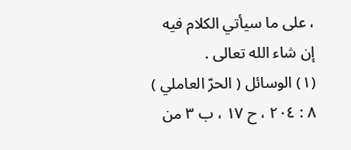، على ما سيأتي الكلام فيه إن شاء الله تعالى .
(١) الوسائل ( الحرّ العاملي ) ٨ : ٢٠٤ ، ح ١٧ ، ب ٣ من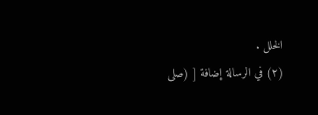الخلل .
(٢) في الرسالة إضافة [ (صلى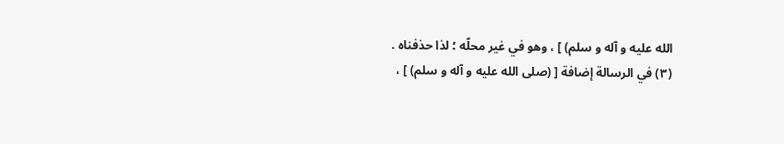الله عليه و آله و سلم) ] ، وهو في غير محلّه ؛ لذا حذفناه .
(٣) في الرسالة إضافة [ (صلى الله عليه و آله و سلم) ] ،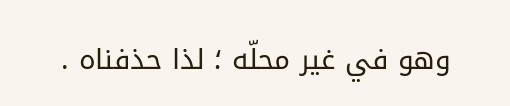وهو في غير محلّه ؛ لذا حذفناه .